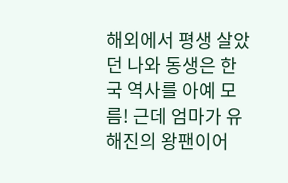해외에서 평생 살았던 나와 동생은 한국 역사를 아예 모름! 근데 엄마가 유해진의 왕팬이어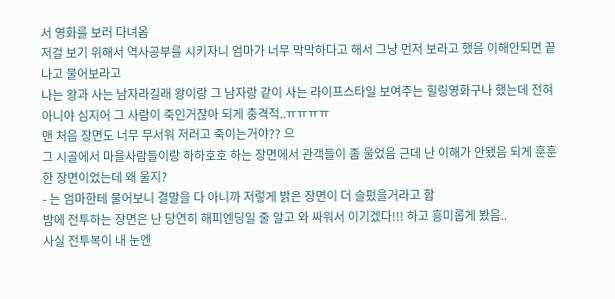서 영화를 보러 다녀옴
저걸 보기 위해서 역사공부를 시키자니 엄마가 너무 막막하다고 해서 그냥 먼저 보라고 했음 이해안되면 끝나고 물어보라고
나는 왕과 사는 남자라길래 왕이랑 그 남자랑 같이 사는 라이프스타일 보여주는 힐링영화구나 했는데 전혀 아니야 심지어 그 사람이 죽인거잖아 되게 충격적..ㅠㅠㅠㅠ
맨 처음 장면도 너무 무서워 저러고 죽이는거야?? 으
그 시골에서 마을사람들이랑 하하호호 하는 장면에서 관객들이 좀 울었음 근데 난 이해가 안됐음 되게 훈훈한 장면이었는데 왜 울지?
- 는 엄마한테 물어보니 결말을 다 아니까 저렇게 밝은 장면이 더 슬펐을거라고 함
밤에 전투하는 장면은 난 당연히 해피엔딩일 줄 알고 와 싸워서 이기겠다!!! 하고 흥미롭게 봤음..
사실 전투복이 내 눈엔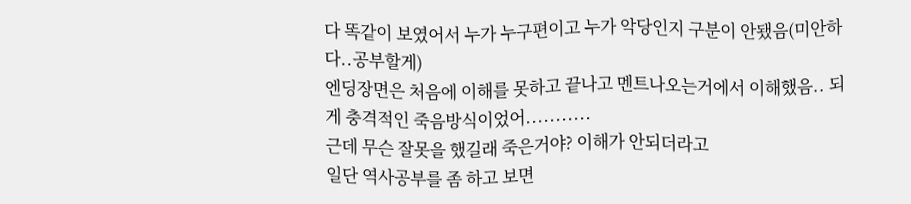다 똑같이 보였어서 누가 누구편이고 누가 악당인지 구분이 안됐음(미안하다..공부할게)
엔딩장면은 처음에 이해를 못하고 끝나고 멘트나오는거에서 이해했음.. 되게 충격적인 죽음방식이었어...........
근데 무슨 잘못을 했길래 죽은거야? 이해가 안되더라고
일단 역사공부를 좀 하고 보면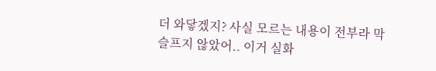더 와닿겠지? 사실 모르는 내용이 전부라 막 슬프지 않았어.. 이거 실화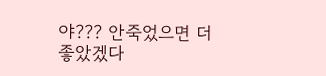야??? 안죽었으면 더 좋았겠다